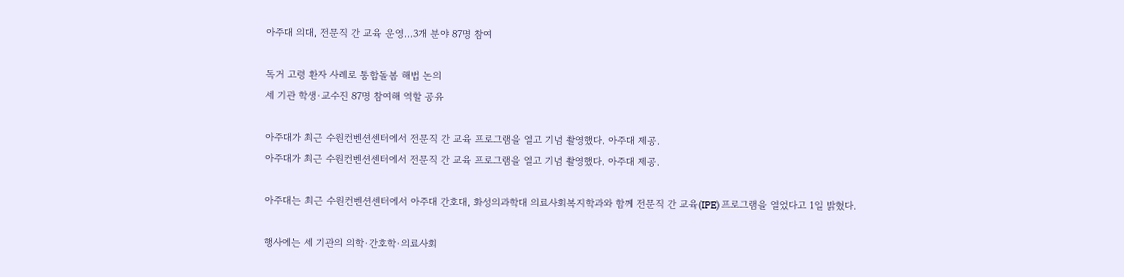아주대 의대, 전문직 간 교육 운영…3개 분야 87명 참여

독거 고령 환자 사례로 통합돌봄 해법 논의
세 기관 학생·교수진 87명 참여해 역할 공유

아주대가 최근 수원컨벤션센터에서 전문직 간 교육 프로그램을 열고 기념 촬영했다. 아주대 제공.
아주대가 최근 수원컨벤션센터에서 전문직 간 교육 프로그램을 열고 기념 촬영했다. 아주대 제공.

아주대는 최근 수원컨벤션센터에서 아주대 간호대, 화성의과학대 의료사회복지학과와 함께 전문직 간 교육(IPE) 프로그램을 열었다고 1일 밝혔다.

행사에는 세 기관의 의학·간호학·의료사회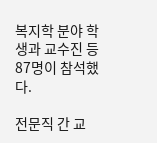복지학 분야 학생과 교수진 등 87명이 참석했다.

전문직 간 교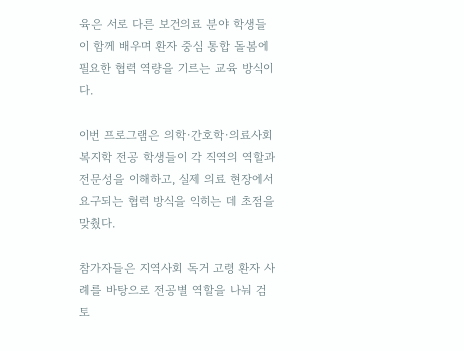육은 서로 다른 보건의료 분야 학생들이 함께 배우며 환자 중심 통합 돌봄에 필요한 협력 역량을 기르는 교육 방식이다.

이번 프로그램은 의학·간호학·의료사회복지학 전공 학생들이 각 직역의 역할과 전문성을 이해하고, 실제 의료 현장에서 요구되는 협력 방식을 익히는 데 초점을 맞췄다.

참가자들은 지역사회 독거 고령 환자 사례를 바탕으로 전공별 역할을 나눠 검토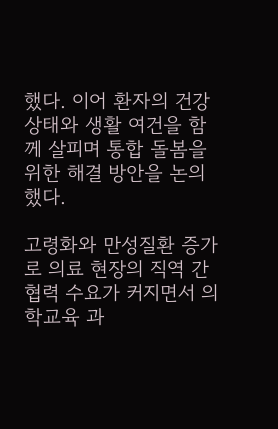했다. 이어 환자의 건강 상태와 생활 여건을 함께 살피며 통합 돌봄을 위한 해결 방안을 논의했다.

고령화와 만성질환 증가로 의료 현장의 직역 간 협력 수요가 커지면서 의학교육 과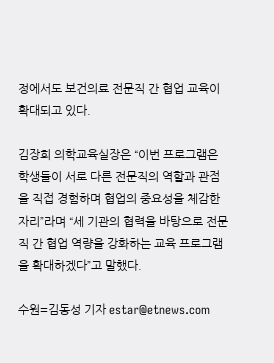정에서도 보건의료 전문직 간 협업 교육이 확대되고 있다.

김장희 의학교육실장은 “이번 프로그램은 학생들이 서로 다른 전문직의 역할과 관점을 직접 경험하며 협업의 중요성을 체감한 자리”라며 “세 기관의 협력을 바탕으로 전문직 간 협업 역량을 강화하는 교육 프로그램을 확대하겠다”고 말했다.

수원=김동성 기자 estar@etnews.com